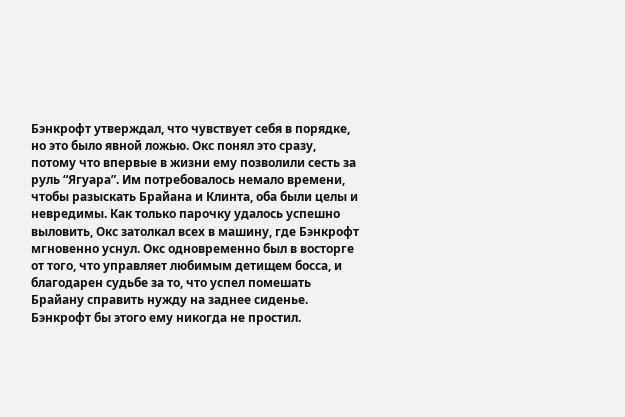Бэнкрофт утверждал, что чувствует себя в порядке, но это было явной ложью. Окс понял это сразу, потому что впервые в жизни ему позволили сесть за руль “Ягуара”. Им потребовалось немало времени, чтобы разыскать Брайана и Клинта, оба были целы и невредимы. Как только парочку удалось успешно выловить, Окс затолкал всех в машину, где Бэнкрофт мгновенно уснул. Окс одновременно был в восторге от того, что управляет любимым детищем босса, и благодарен судьбе за то, что успел помешать Брайану справить нужду на заднее сиденье. Бэнкрофт бы этого ему никогда не простил.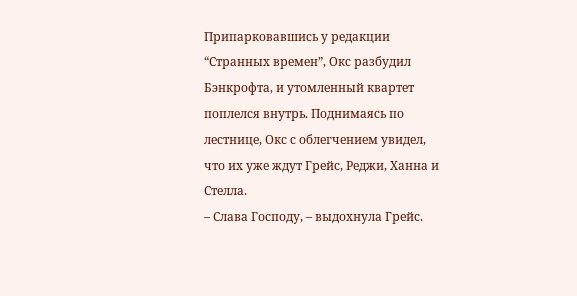Припарковавшись у редакции “Странных времен”, Окс разбудил Бэнкрофта, и утомленный квартет поплелся внутрь. Поднимаясь по лестнице, Окс с облегчением увидел, что их уже ждут Грейс, Реджи, Ханна и Стелла.
– Слава Господу, – выдохнула Грейс.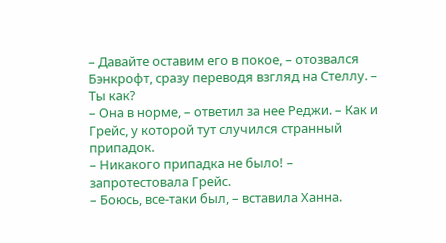– Давайте оставим его в покое, – отозвался Бэнкрофт, сразу переводя взгляд на Стеллу. – Ты как?
– Она в норме, – ответил за нее Реджи. – Как и Грейс, у которой тут случился странный припадок.
– Никакого припадка не было! – запротестовала Грейс.
– Боюсь, все-таки был, – вставила Ханна.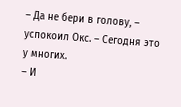– Да не бери в голову, – успокоил Окс. – Сегодня это у многих.
– И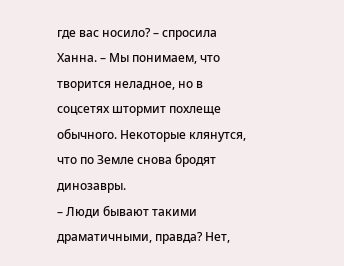где вас носило? – спросила Ханна. – Мы понимаем, что творится неладное, но в соцсетях штормит похлеще обычного. Некоторые клянутся, что по Земле снова бродят динозавры.
– Люди бывают такими драматичными, правда? Нет,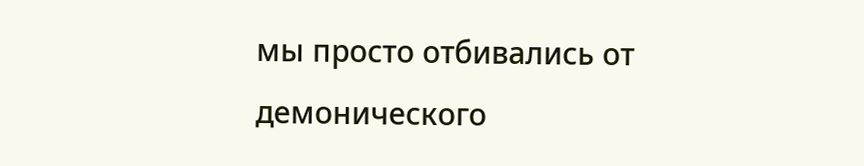мы просто отбивались от демонического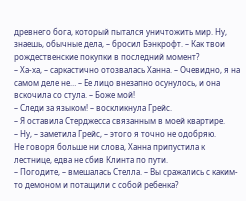древнего бога, который пытался уничтожить мир. Ну, знаешь, обычные дела, – бросил Бэнкрофт. – Как твои рождественские покупки в последний момент?
– Ха-ха, – саркастично отозвалась Ханна. – Очевидно, я на самом деле не… – Ее лицо внезапно осунулось, и она вскочила со стула. – Боже мой!
– Следи за языком! – воскликнула Грейс.
– Я оставила Стерджесса связанным в моей квартире.
– Ну, – заметила Грейс, – этого я точно не одобряю.
Не говоря больше ни слова, Ханна припустила к лестнице, едва не сбив Клинта по пути.
– Погодите, – вмешалась Стелла. – Вы сражались с каким-то демоном и потащили с собой ребенка?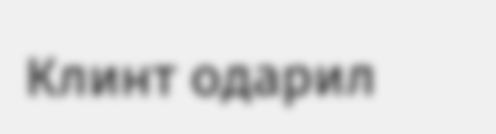Клинт одарил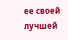ее своей лучшей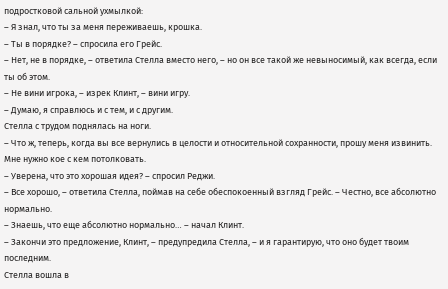подростковой сальной ухмылкой:
– Я знал, что ты за меня переживаешь, крошка.
– Ты в порядке? – спросила его Грейс.
– Нет, не в порядке, – ответила Стелла вместо него, – но он все такой же невыносимый, как всегда, если ты об этом.
– Не вини игрока, – изрек Клинт, – вини игру.
– Думаю, я справлюсь и с тем, и с другим.
Стелла с трудом поднялась на ноги.
– Что ж, теперь, когда вы все вернулись в целости и относительной сохранности, прошу меня извинить. Мне нужно кое с кем потолковать.
– Уверена, что это хорошая идея? – спросил Реджи.
– Все хорошо, – ответила Стелла, поймав на себе обеспокоенный взгляд Грейс. – Честно, все абсолютно нормально.
– Знаешь, что еще абсолютно нормально… – начал Клинт.
– Закончи это предложение, Клинт, – предупредила Стелла, – и я гарантирую, что оно будет твоим последним.
Стелла вошла в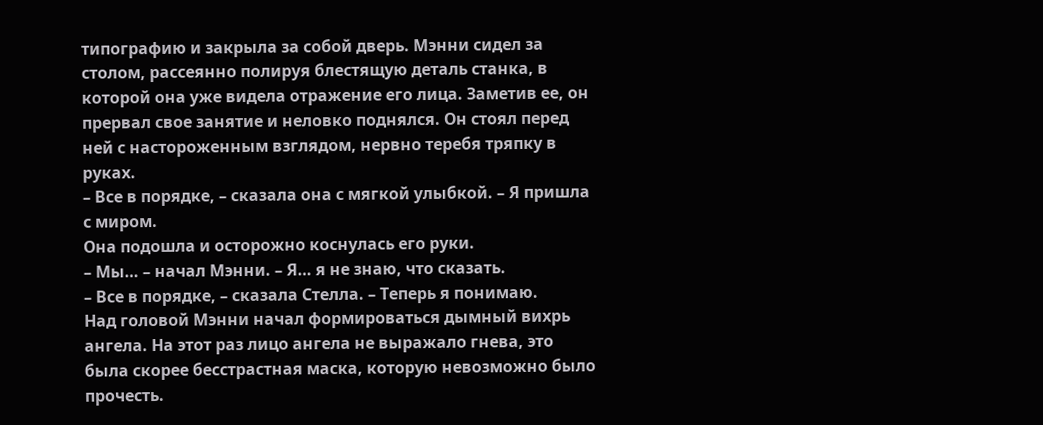типографию и закрыла за собой дверь. Мэнни сидел за столом, рассеянно полируя блестящую деталь станка, в которой она уже видела отражение его лица. Заметив ее, он прервал свое занятие и неловко поднялся. Он стоял перед ней с настороженным взглядом, нервно теребя тряпку в руках.
– Все в порядке, – сказала она с мягкой улыбкой. – Я пришла с миром.
Она подошла и осторожно коснулась его руки.
– Мы… – начал Мэнни. – Я… я не знаю, что сказать.
– Все в порядке, – сказала Стелла. – Теперь я понимаю.
Над головой Мэнни начал формироваться дымный вихрь ангела. На этот раз лицо ангела не выражало гнева, это была скорее бесстрастная маска, которую невозможно было прочесть.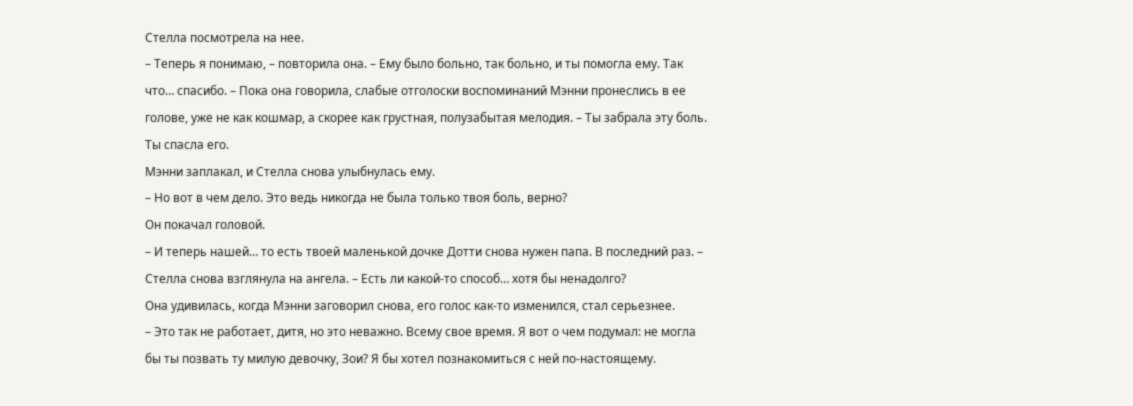Стелла посмотрела на нее.
– Теперь я понимаю, – повторила она. – Ему было больно, так больно, и ты помогла ему. Так что… спасибо. – Пока она говорила, слабые отголоски воспоминаний Мэнни пронеслись в ее голове, уже не как кошмар, а скорее как грустная, полузабытая мелодия. – Ты забрала эту боль. Ты спасла его.
Мэнни заплакал, и Стелла снова улыбнулась ему.
– Но вот в чем дело. Это ведь никогда не была только твоя боль, верно?
Он покачал головой.
– И теперь нашей… то есть твоей маленькой дочке Дотти снова нужен папа. В последний раз. – Стелла снова взглянула на ангела. – Есть ли какой-то способ… хотя бы ненадолго?
Она удивилась, когда Мэнни заговорил снова, его голос как-то изменился, стал серьезнее.
– Это так не работает, дитя, но это неважно. Всему свое время. Я вот о чем подумал: не могла бы ты позвать ту милую девочку, Зои? Я бы хотел познакомиться с ней по-настоящему.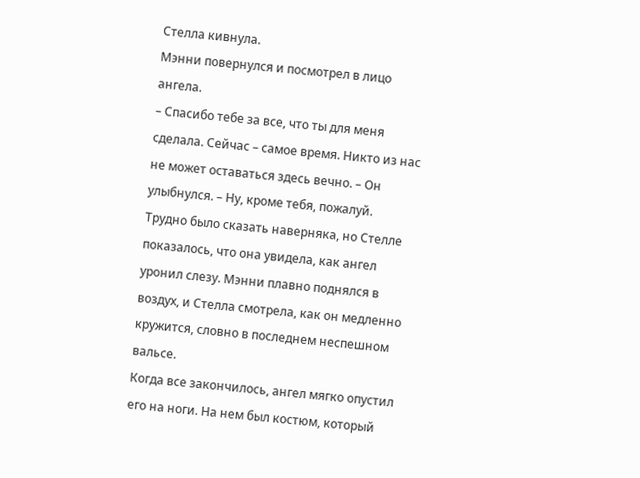Стелла кивнула.
Мэнни повернулся и посмотрел в лицо ангела.
– Спасибо тебе за все, что ты для меня сделала. Сейчас – самое время. Никто из нас не может оставаться здесь вечно. – Он улыбнулся. – Ну, кроме тебя, пожалуй.
Трудно было сказать наверняка, но Стелле показалось, что она увидела, как ангел уронил слезу. Мэнни плавно поднялся в воздух, и Стелла смотрела, как он медленно кружится, словно в последнем неспешном вальсе.
Когда все закончилось, ангел мягко опустил его на ноги. На нем был костюм, который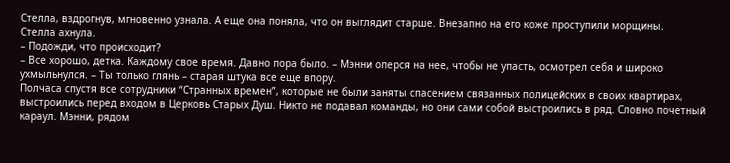Стелла, вздрогнув, мгновенно узнала. А еще она поняла, что он выглядит старше. Внезапно на его коже проступили морщины.
Стелла ахнула.
– Подожди, что происходит?
– Все хорошо, детка. Каждому свое время. Давно пора было. – Мэнни оперся на нее, чтобы не упасть, осмотрел себя и широко ухмыльнулся. – Ты только глянь – старая штука все еще впору.
Полчаса спустя все сотрудники “Странных времен”, которые не были заняты спасением связанных полицейских в своих квартирах, выстроились перед входом в Церковь Старых Душ. Никто не подавал команды, но они сами собой выстроились в ряд. Словно почетный караул. Мэнни, рядом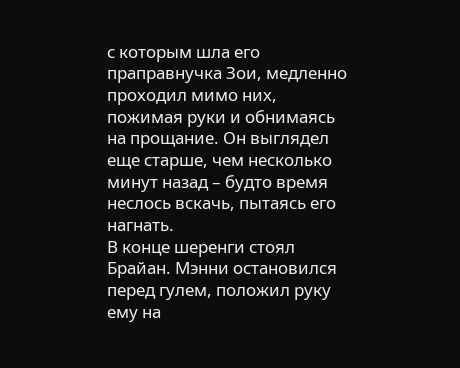с которым шла его праправнучка Зои, медленно проходил мимо них, пожимая руки и обнимаясь на прощание. Он выглядел еще старше, чем несколько минут назад – будто время неслось вскачь, пытаясь его нагнать.
В конце шеренги стоял Брайан. Мэнни остановился перед гулем, положил руку ему на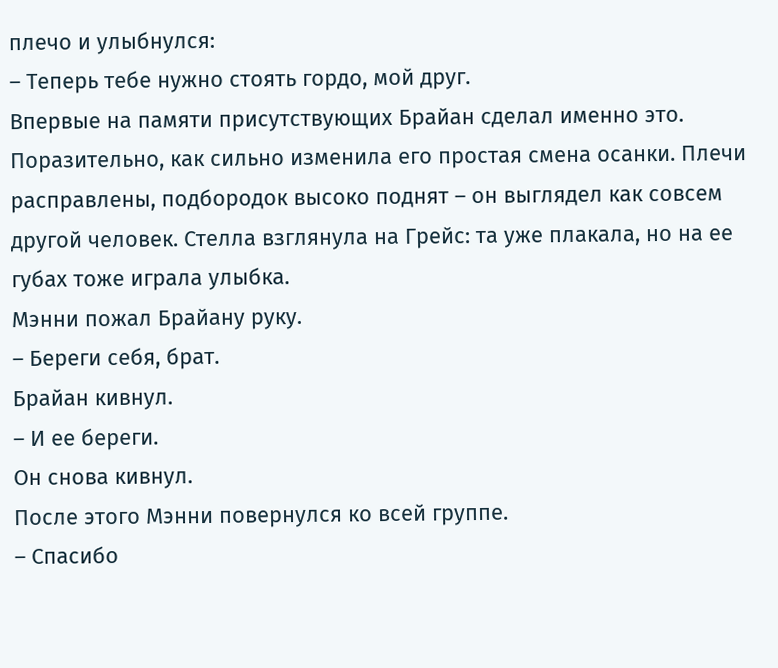плечо и улыбнулся:
– Теперь тебе нужно стоять гордо, мой друг.
Впервые на памяти присутствующих Брайан сделал именно это. Поразительно, как сильно изменила его простая смена осанки. Плечи расправлены, подбородок высоко поднят – он выглядел как совсем другой человек. Стелла взглянула на Грейс: та уже плакала, но на ее губах тоже играла улыбка.
Мэнни пожал Брайану руку.
– Береги себя, брат.
Брайан кивнул.
– И ее береги.
Он снова кивнул.
После этого Мэнни повернулся ко всей группе.
– Спасибо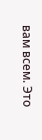вам всем. Это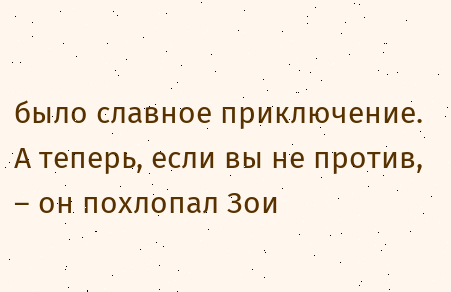было славное приключение. А теперь, если вы не против, – он похлопал Зои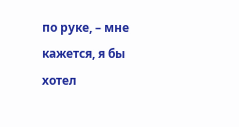по руке, – мне кажется, я бы хотел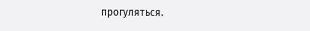прогуляться.